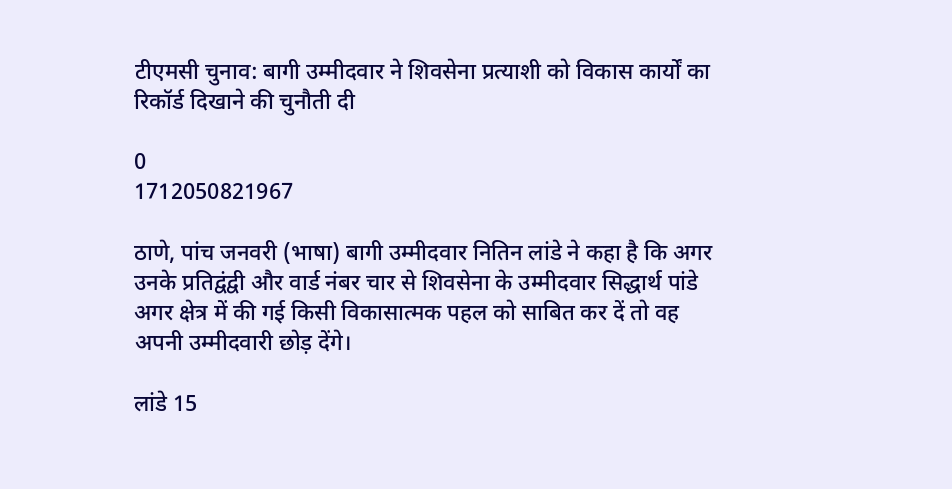टीएमसी चुनाव: बागी उम्मीदवार ने शिवसेना प्रत्याशी को विकास कार्यों का रिकॉर्ड दिखाने की चुनौती दी

0
1712050821967

ठाणे, पांच जनवरी (भाषा) बागी उम्मीदवार नितिन लांडे ने कहा है कि अगर उनके प्रतिद्वंद्वी और वार्ड नंबर चार से शिवसेना के उम्मीदवार सिद्धार्थ पांडे अगर क्षेत्र में की गई किसी विकासात्मक पहल को साबित कर दें तो वह अपनी उम्मीदवारी छोड़ देंगे।

लांडे 15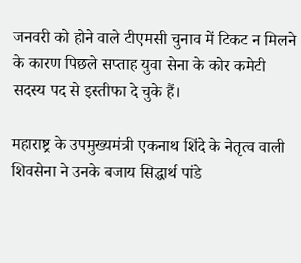जनवरी को होने वाले टीएमसी चुनाव में टिकट न मिलने के कारण पिछले सप्ताह युवा सेना के कोर कमेटी सदस्य पद से इस्तीफा दे चुके हैं।

महाराष्ट्र के उपमुख्यमंत्री एकनाथ शिंदे के नेतृत्व वाली शिवसेना ने उनके बजाय सिद्धार्थ पांडे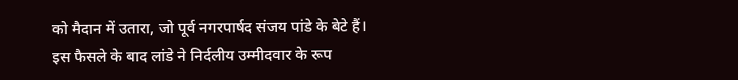को मैदान में उतारा, जो पूर्व नगरपार्षद संजय पांडे के बेटे हैं। इस फैसले के बाद लांडे ने निर्दलीय उम्मीदवार के रूप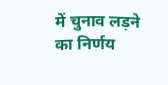में चुनाव लड़ने का निर्णय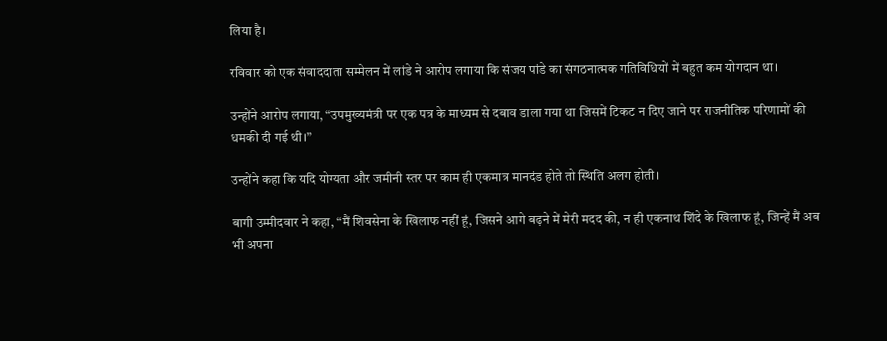लिया है।

रविवार को एक संवाददाता सम्मेलन में लांडे ने आरोप लगाया कि संजय पांडे का संगठनात्मक गतिविधियों में बहुत कम योगदान था।

उन्होंने आरोप लगाया, “उपमुख्यमंत्री पर एक पत्र के माध्यम से दबाव डाला गया था जिसमें टिकट न दिए जाने पर राजनीतिक परिणामों की धमकी दी गई थी।”

उन्होंने कहा कि यदि योग्यता और जमीनी स्तर पर काम ही एकमात्र मानदंड होते तो स्थिति अलग होती।

बागी उम्मीदवार ने कहा, “मैं शिवसेना के खिलाफ नहीं हूं, जिसने आगे बढ़ने में मेरी मदद की, न ही एकनाथ शिंदे के खिलाफ हूं, जिन्हें मैं अब भी अपना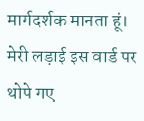मार्गदर्शक मानता हूं। मेरी लड़ाई इस वार्ड पर थोपे गए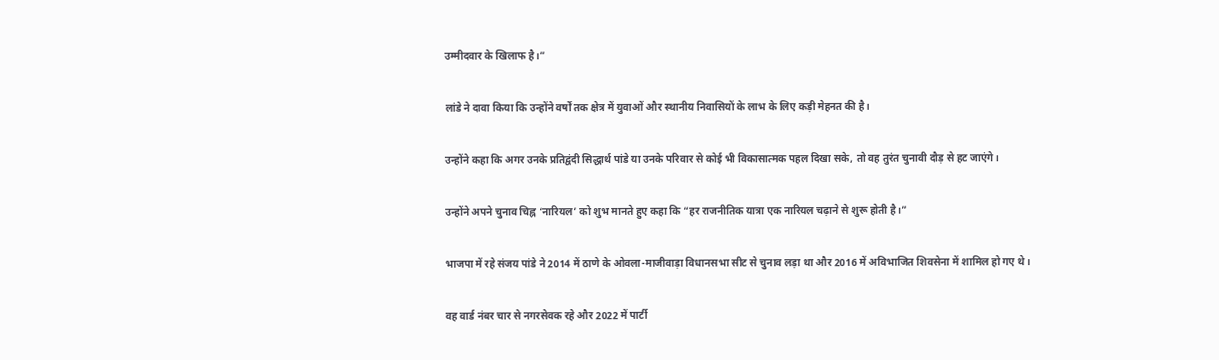उम्मीदवार के खिलाफ है।”

लांडे ने दावा किया कि उन्होंने वर्षों तक क्षेत्र में युवाओं और स्थानीय निवासियों के लाभ के लिए कड़ी मेहनत की है।

उन्होंने कहा कि अगर उनके प्रतिद्वंदी सिद्धार्थ पांडे या उनके परिवार से कोई भी विकासात्मक पहल दिखा सके, तो वह तुरंत चुनावी दौड़ से हट जाएंगे।

उन्होंने अपने चुनाव चिह्न ‘नारियल’ को शुभ मानते हुए कहा कि “हर राजनीतिक यात्रा एक नारियल चढ़ाने से शुरू होती है।”

भाजपा में रहे संजय पांडे ने 2014 में ठाणे के ओवला-माजीवाड़ा विधानसभा सीट से चुनाव लड़ा था और 2016 में अविभाजित शिवसेना में शामिल हो गए थे।

वह वार्ड नंबर चार से नगरसेवक रहे और 2022 में पार्टी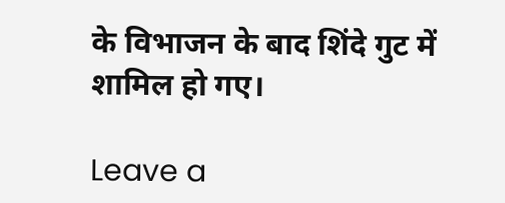के विभाजन के बाद शिंदे गुट में शामिल हो गए।

Leave a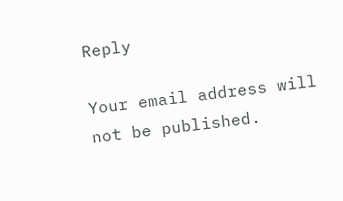Reply

Your email address will not be published.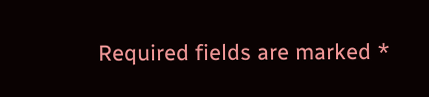Required fields are marked *